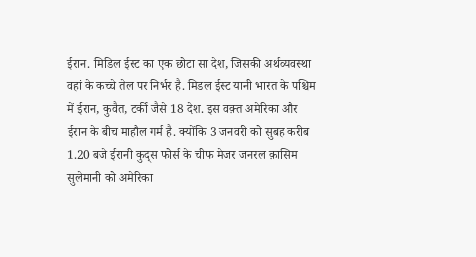ईरान. मिडिल ईस्ट का एक छोटा सा देश, जिसकी अर्थव्यवस्था वहां के कच्चे तेल पर निर्भर है. मिडल ईस्ट यानी भारत के पश्चिम में ईरान, कुवैत, टर्की जैसे 18 देश. इस वक़्त अमेरिका और ईरान के बीच माहौल गर्म है. क्योंकि 3 जनवरी को सुबह करीब 1.20 बजे ईरानी कुद्स फोर्स के चीफ मेजर जनरल क़ासिम सुलेमानी को अमेरिका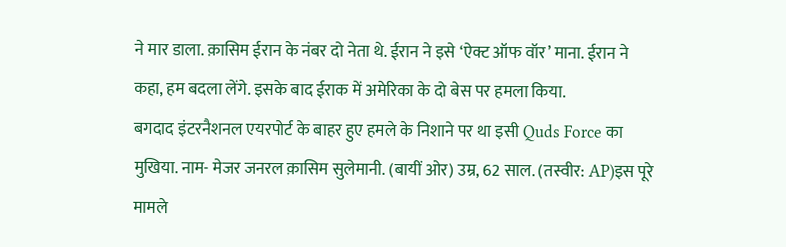ने मार डाला. क़ासिम ईरान के नंबर दो नेता थे. ईरान ने इसे ‘ऐक्ट ऑफ वॉर’ माना. ईरान ने कहा, हम बदला लेंगे. इसके बाद ईराक में अमेरिका के दो बेस पर हमला किया.
बगदाद इंटरनैशनल एयरपोर्ट के बाहर हुए हमले के निशाने पर था इसी Quds Force का मुखिया. नाम- मेजर जनरल क़ासिम सुलेमानी. (बायीं ओर) उम्र, 62 साल. (तस्वीर: AP)इस पूरे मामले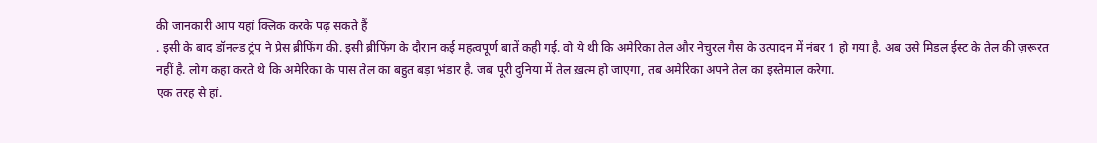की जानकारी आप यहां क्लिक करके पढ़ सकते हैं
. इसी के बाद डॉनल्ड ट्रंप ने प्रेस ब्रीफिंग की. इसी ब्रीफिंग के दौरान कई महत्वपूर्ण बातें कही गई. वो ये थी कि अमेरिका तेल और नेचुरल गैस के उत्पादन में नंबर 1 हो गया है. अब उसे मिडल ईस्ट के तेल की ज़रूरत नहीं है. लोग कहा करते थे कि अमेरिका के पास तेल का बहुत बड़ा भंडार है. जब पूरी दुनिया में तेल ख़त्म हो जाएगा, तब अमेरिका अपने तेल का इस्तेमाल करेगा.
एक तरह से हां.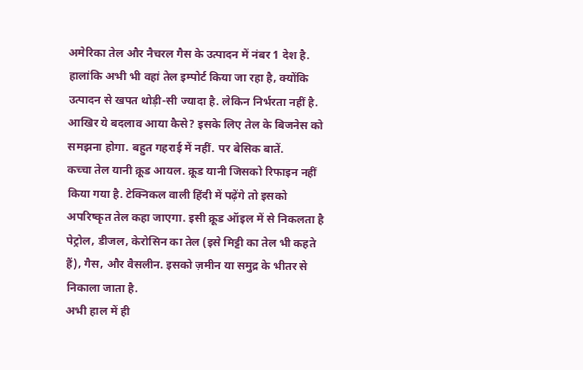अमेरिका तेल और नैचरल गैस के उत्पादन में नंबर 1 देश है. हालांकि अभी भी वहां तेल इम्पोर्ट किया जा रहा है, क्योंकि उत्पादन से खपत थोड़ी-सी ज्यादा है. लेकिन निर्भरता नहीं है. आखिर ये बदलाव आया कैसे? इसके लिए तेल के बिजनेस को समझना होगा. बहुत गहराई में नहीं. पर बेसिक बातें.
कच्चा तेल यानी क्रूड आयल. क्रूड यानी जिसको रिफाइन नहीं किया गया है. टेक्निकल वाली हिंदी में पढ़ेंगे तो इसको अपरिष्कृत तेल कहा जाएगा. इसी क्रूड ऑइल में से निकलता है पेट्रोल, डीजल, केरोसिन का तेल (इसे मिट्टी का तेल भी कहते हैं), गैस, और वैसलीन. इसको ज़मीन या समुद्र के भीतर से निकाला जाता है.
अभी हाल में ही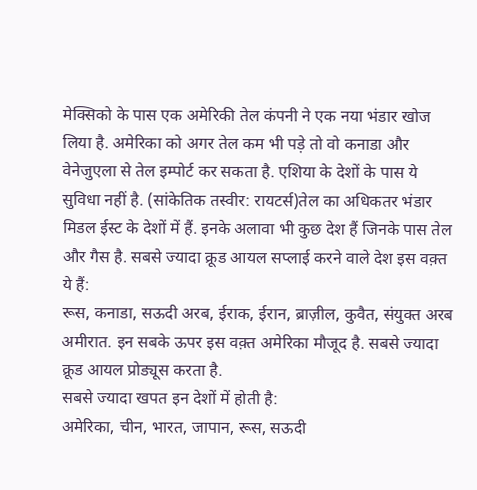मेक्सिको के पास एक अमेरिकी तेल कंपनी ने एक नया भंडार खोज लिया है. अमेरिका को अगर तेल कम भी पड़े तो वो कनाडा और वेनेजुएला से तेल इम्पोर्ट कर सकता है. एशिया के देशों के पास ये सुविधा नहीं है. (सांकेतिक तस्वीर: रायटर्स)तेल का अधिकतर भंडार मिडल ईस्ट के देशों में हैं. इनके अलावा भी कुछ देश हैं जिनके पास तेल और गैस है. सबसे ज्यादा क्रूड आयल सप्लाई करने वाले देश इस वक़्त ये हैं:
रूस, कनाडा, सऊदी अरब, ईराक, ईरान, ब्राज़ील, कुवैत, संयुक्त अरब अमीरात. इन सबके ऊपर इस वक़्त अमेरिका मौजूद है. सबसे ज्यादा क्रूड आयल प्रोड्यूस करता है.
सबसे ज्यादा खपत इन देशों में होती है:
अमेरिका, चीन, भारत, जापान, रूस, सऊदी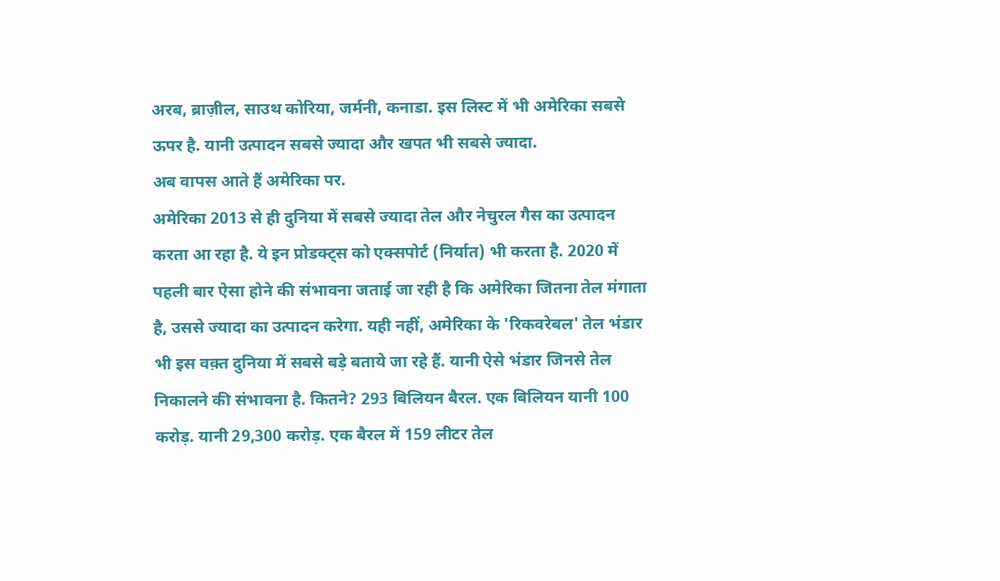अरब, ब्राज़ील, साउथ कोरिया, जर्मनी, कनाडा. इस लिस्ट में भी अमेरिका सबसे ऊपर है. यानी उत्पादन सबसे ज्यादा और खपत भी सबसे ज्यादा.
अब वापस आते हैं अमेरिका पर.
अमेरिका 2013 से ही दुनिया में सबसे ज्यादा तेल और नेचुरल गैस का उत्पादन करता आ रहा है. ये इन प्रोडक्ट्स को एक्सपोर्ट (निर्यात) भी करता है. 2020 में पहली बार ऐसा होने की संभावना जताई जा रही है कि अमेरिका जितना तेल मंगाता है, उससे ज्यादा का उत्पादन करेगा. यही नहीं, अमेरिका के 'रिकवरेबल' तेल भंडार भी इस वक़्त दुनिया में सबसे बड़े बताये जा रहे हैं. यानी ऐसे भंडार जिनसे तेल निकालने की संभावना है. कितने? 293 बिलियन बैरल. एक बिलियन यानी 100 करोड़. यानी 29,300 करोड़. एक बैरल में 159 लीटर तेल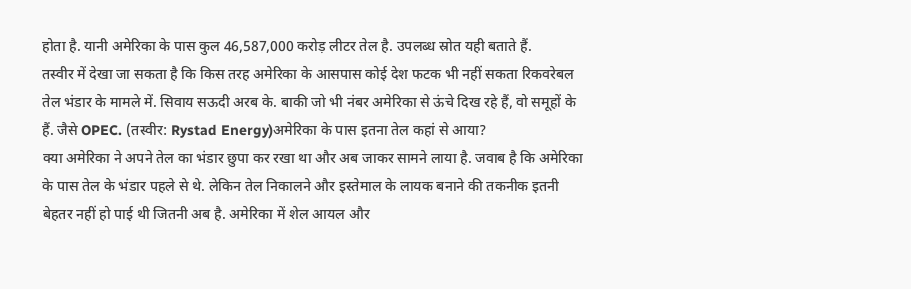होता है. यानी अमेरिका के पास कुल 46,587,000 करोड़ लीटर तेल है. उपलब्ध स्रोत यही बताते हैं.
तस्वीर में देखा जा सकता है कि किस तरह अमेरिका के आसपास कोई देश फटक भी नहीं सकता रिकवरेबल तेल भंडार के मामले में. सिवाय सऊदी अरब के. बाकी जो भी नंबर अमेरिका से ऊंचे दिख रहे हैं, वो समूहों के हैं. जैसे OPEC. (तस्वीर: Rystad Energy)अमेरिका के पास इतना तेल कहां से आया?
क्या अमेरिका ने अपने तेल का भंडार छुपा कर रखा था और अब जाकर सामने लाया है. जवाब है कि अमेरिका के पास तेल के भंडार पहले से थे. लेकिन तेल निकालने और इस्तेमाल के लायक बनाने की तकनीक इतनी बेहतर नहीं हो पाई थी जितनी अब है. अमेरिका में शेल आयल और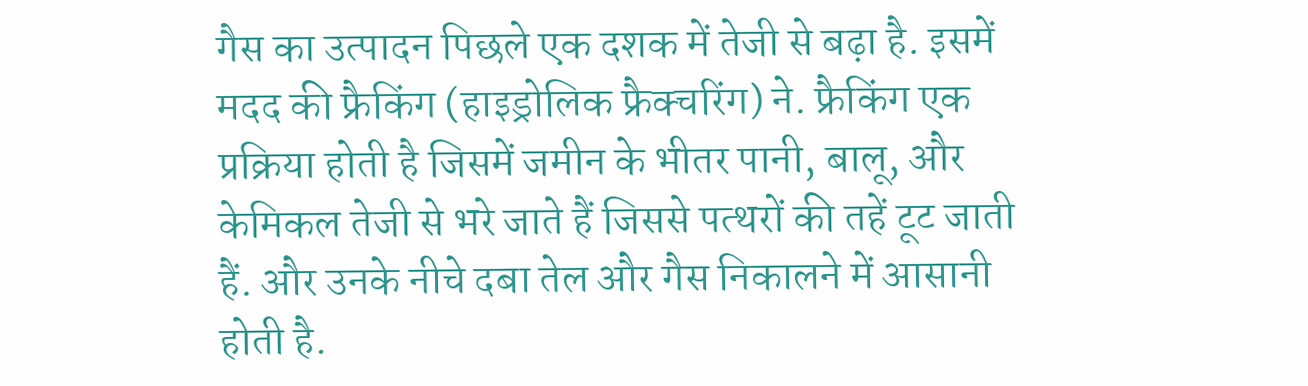गैस का उत्पादन पिछले एक दशक में तेजी से बढ़ा है. इसमें मदद की फ्रैकिंग (हाइड्रोलिक फ्रैक्चरिंग) ने. फ्रैकिंग एक प्रक्रिया होती है जिसमें जमीन के भीतर पानी, बालू, और केमिकल तेजी से भरे जाते हैं जिससे पत्थरों की तहें टूट जाती हैं. और उनके नीचे दबा तेल और गैस निकालने में आसानी होती है.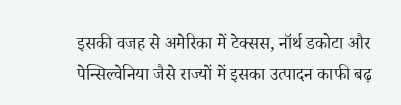इसकी वजह से अमेरिका में टेक्सस, नॉर्थ डकोटा और पेन्सिल्वेनिया जैसे राज्यों में इसका उत्पादन काफी बढ़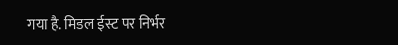गया है. मिडल ईस्ट पर निर्भर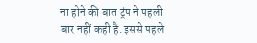ना होने की बात ट्रंप ने पहली बार नहीं कही है. इससे पहले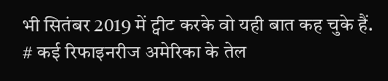भी सितंबर 2019 में ट्वीट करके वो यही बात कह चुके हैं.
# कई रिफाइनरीज अमेरिका के तेल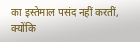का इस्तेमाल पसंद नहीं करतीं, क्योंकि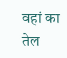वहां का तेल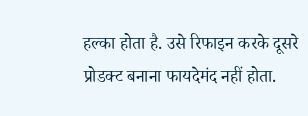हल्का होता है. उसे रिफाइन करके दूसरे प्रोडक्ट बनाना फायदेमंद नहीं होता.